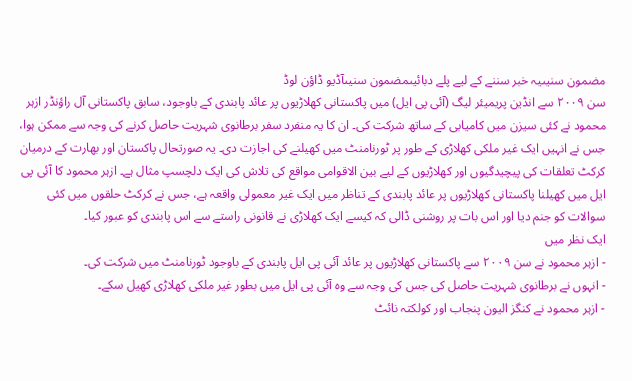مضمون سنیںیہ خبر سننے کے لیے پلے دبائیںمضمون سنیںآڈیو ڈاؤن لوڈ
سن ۲۰۰۹ سے انڈین پریمیئر لیگ (آئی پی ایل) میں پاکستانی کھلاڑیوں پر عائد پابندی کے باوجود، سابق پاکستانی آل راؤنڈر ازہر محمود نے کئی سیزن میں کامیابی کے ساتھ شرکت کی۔ ان کا یہ منفرد سفر برطانوی شہریت حاصل کرنے کی وجہ سے ممکن ہوا، جس نے انہیں ایک غیر ملکی کھلاڑی کے طور پر ٹورنامنٹ میں کھیلنے کی اجازت دی۔ یہ صورتحال پاکستان اور بھارت کے درمیان کرکٹ تعلقات کی پیچیدگیوں اور کھلاڑیوں کے لیے بین الاقوامی مواقع کی تلاش کی ایک دلچسپ مثال ہے۔ ازہر محمود کا آئی پی ایل میں کھیلنا پاکستانی کھلاڑیوں پر عائد پابندی کے تناظر میں ایک غیر معمولی واقعہ ہے، جس نے کرکٹ حلقوں میں کئی سوالات کو جنم دیا اور اس بات پر روشنی ڈالی کہ کیسے ایک کھلاڑی نے قانونی راستے سے اس پابندی کو عبور کیا۔
ایک نظر میں
- ازہر محمود نے سن ۲۰۰۹ سے پاکستانی کھلاڑیوں پر عائد آئی پی ایل پابندی کے باوجود ٹورنامنٹ میں شرکت کی۔
- انہوں نے برطانوی شہریت حاصل کی جس کی وجہ سے وہ آئی پی ایل میں بطور غیر ملکی کھلاڑی کھیل سکے۔
- ازہر محمود نے کنگز الیون پنجاب اور کولکتہ نائٹ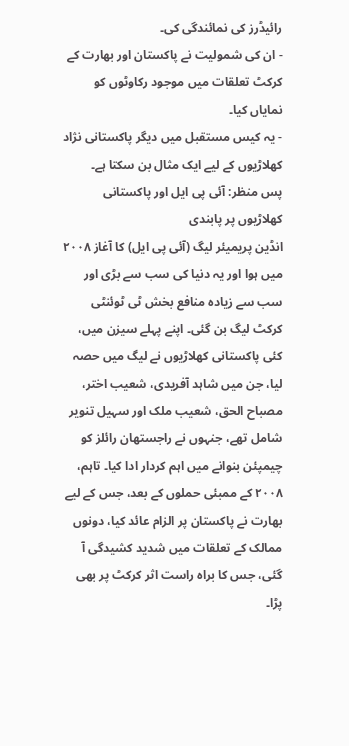رائیڈرز کی نمائندگی کی۔
- ان کی شمولیت نے پاکستان اور بھارت کے کرکٹ تعلقات میں موجود رکاوٹوں کو نمایاں کیا۔
- یہ کیس مستقبل میں دیگر پاکستانی نژاد کھلاڑیوں کے لیے ایک مثال بن سکتا ہے۔
پس منظر: آئی پی ایل اور پاکستانی کھلاڑیوں پر پابندی
انڈین پریمیئر لیگ (آئی پی ایل) کا آغاز ۲۰۰۸ میں ہوا اور یہ دنیا کی سب سے بڑی اور سب سے زیادہ منافع بخش ٹی ٹوئنٹی کرکٹ لیگ بن گئی۔ اپنے پہلے سیزن میں، کئی پاکستانی کھلاڑیوں نے لیگ میں حصہ لیا، جن میں شاہد آفریدی، شعیب اختر، مصباح الحق، شعیب ملک اور سہیل تنویر شامل تھے، جنہوں نے راجستھان رائلز کو چیمپئن بنوانے میں اہم کردار ادا کیا۔ تاہم، ۲۰۰۸ کے ممبئی حملوں کے بعد، جس کے لیے بھارت نے پاکستان پر الزام عائد کیا، دونوں ممالک کے تعلقات میں شدید کشیدگی آ گئی، جس کا براہ راست اثر کرکٹ پر بھی پڑا۔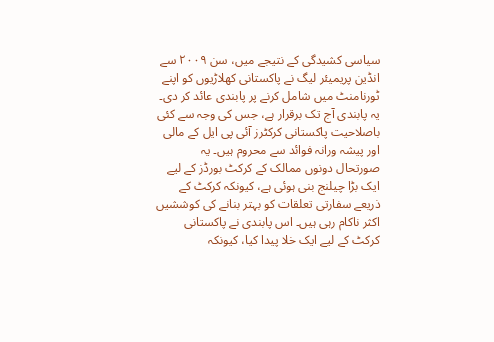سیاسی کشیدگی کے نتیجے میں، سن ۲۰۰۹ سے انڈین پریمیئر لیگ نے پاکستانی کھلاڑیوں کو اپنے ٹورنامنٹ میں شامل کرنے پر پابندی عائد کر دی۔ یہ پابندی آج تک برقرار ہے، جس کی وجہ سے کئی باصلاحیت پاکستانی کرکٹرز آئی پی ایل کے مالی اور پیشہ ورانہ فوائد سے محروم ہیں۔ یہ صورتحال دونوں ممالک کے کرکٹ بورڈز کے لیے ایک بڑا چیلنج بنی ہوئی ہے، کیونکہ کرکٹ کے ذریعے سفارتی تعلقات کو بہتر بنانے کی کوششیں اکثر ناکام رہی ہیں۔ اس پابندی نے پاکستانی کرکٹ کے لیے ایک خلا پیدا کیا، کیونکہ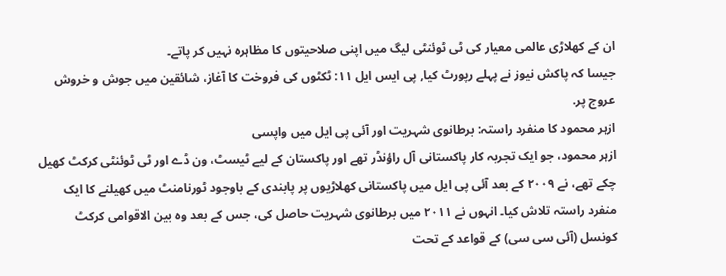ان کے کھلاڑی عالمی معیار کی ٹی ٹوئنٹی لیگ میں اپنی صلاحیتوں کا مظاہرہ نہیں کر پاتے۔
جیسا کہ پاکش نیوز نے پہلے رپورٹ کیا, پی ایس ایل ۱۱: ٹکٹوں کی فروخت کا آغاز، شائقین میں جوش و خروش عروج پر.
ازہر محمود کا منفرد راستہ: برطانوی شہریت اور آئی پی ایل میں واپسی
ازہر محمود، جو ایک تجربہ کار پاکستانی آل راؤنڈر تھے اور پاکستان کے لیے ٹیسٹ، ون ڈے اور ٹی ٹوئنٹی کرکٹ کھیل چکے تھے، نے ۲۰۰۹ کے بعد آئی پی ایل میں پاکستانی کھلاڑیوں پر پابندی کے باوجود ٹورنامنٹ میں کھیلنے کا ایک منفرد راستہ تلاش کیا۔ انہوں نے ۲۰۱۱ میں برطانوی شہریت حاصل کی، جس کے بعد وہ بین الاقوامی کرکٹ کونسل (آئی سی سی) کے قواعد کے تحت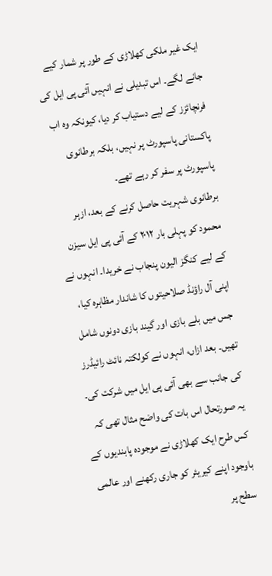ایک غیر ملکی کھلاڑی کے طور پر شمار کیے جانے لگے۔ اس تبدیلی نے انہیں آئی پی ایل کی فرنچائزز کے لیے دستیاب کر دیا، کیونکہ وہ اب پاکستانی پاسپورٹ پر نہیں، بلکہ برطانوی پاسپورٹ پر سفر کر رہے تھے۔
برطانوی شہریت حاصل کرنے کے بعد، ازہر محمود کو پہلی بار ۲۰۱۲ کے آئی پی ایل سیزن کے لیے کنگز الیون پنجاب نے خریدا۔ انہوں نے اپنی آل راؤنڈ صلاحیتوں کا شاندار مظاہرہ کیا، جس میں بلے بازی اور گیند بازی دونوں شامل تھیں۔ بعد ازاں، انہوں نے کولکتہ نائٹ رائیڈرز کی جانب سے بھی آئی پی ایل میں شرکت کی۔ یہ صورتحال اس بات کی واضح مثال تھی کہ کس طرح ایک کھلاڑی نے موجودہ پابندیوں کے باوجود اپنے کیریئر کو جاری رکھنے اور عالمی سطح پر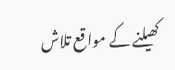کھیلنے کے مواقع تلاش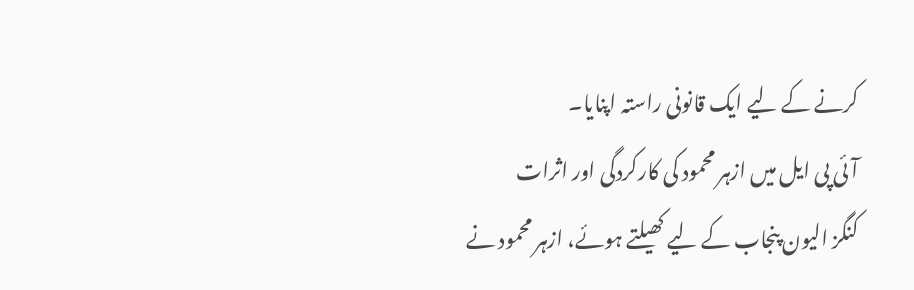کرنے کے لیے ایک قانونی راستہ اپنایا۔
آئی پی ایل میں ازہر محمود کی کارکردگی اور اثرات
کنگز الیون پنجاب کے لیے کھیلتے ہوئے، ازہر محمود نے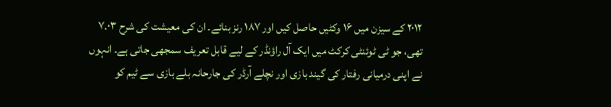۲۰۱۲ کے سیزن میں ۱۶ وکٹیں حاصل کیں اور ۱۸۷ رنز بنائے۔ ان کی معیشت کی شرح ۷.۰۳ تھی، جو ٹی ٹوئنٹی کرکٹ میں ایک آل راؤنڈر کے لیے قابل تعریف سمجھی جاتی ہے۔ انہوں نے اپنی درمیانی رفتار کی گیند بازی اور نچلے آرڈر کی جارحانہ بلے بازی سے ٹیم کو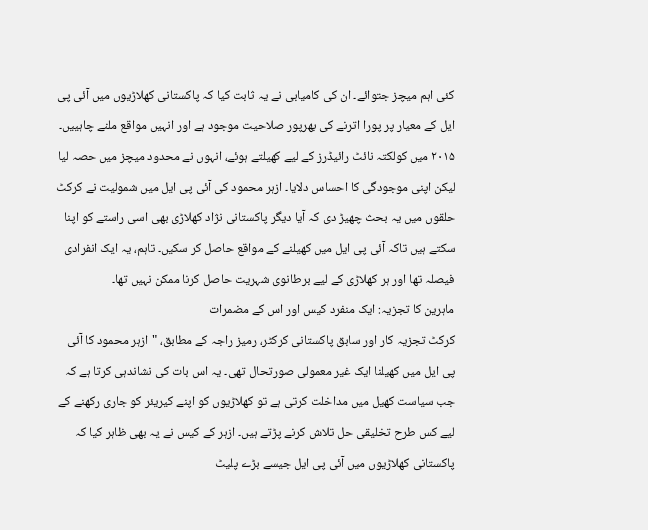کئی اہم میچز جتوائے۔ ان کی کامیابی نے یہ ثابت کیا کہ پاکستانی کھلاڑیوں میں آئی پی ایل کے معیار پر پورا اترنے کی بھرپور صلاحیت موجود ہے اور انہیں مواقع ملنے چاہییں۔
۲۰۱۵ میں کولکتہ نائٹ رائیڈرز کے لیے کھیلتے ہوئے، انہوں نے محدود میچز میں حصہ لیا لیکن اپنی موجودگی کا احساس دلایا۔ ازہر محمود کی آئی پی ایل میں شمولیت نے کرکٹ حلقوں میں یہ بحث چھیڑ دی کہ آیا دیگر پاکستانی نژاد کھلاڑی بھی اسی راستے کو اپنا سکتے ہیں تاکہ آئی پی ایل میں کھیلنے کے مواقع حاصل کر سکیں۔ تاہم، یہ ایک انفرادی فیصلہ تھا اور ہر کھلاڑی کے لیے برطانوی شہریت حاصل کرنا ممکن نہیں تھا۔
ماہرین کا تجزیہ: ایک منفرد کیس اور اس کے مضمرات
کرکٹ تجزیہ کار اور سابق پاکستانی کرکٹر، رمیز راجہ کے مطابق، "ازہر محمود کا آئی پی ایل میں کھیلنا ایک غیر معمولی صورتحال تھی۔ یہ اس بات کی نشاندہی کرتا ہے کہ جب سیاست کھیل میں مداخلت کرتی ہے تو کھلاڑیوں کو اپنے کیریئر کو جاری رکھنے کے لیے کس طرح تخلیقی حل تلاش کرنے پڑتے ہیں۔ ازہر کے کیس نے یہ بھی ظاہر کیا کہ پاکستانی کھلاڑیوں میں آئی پی ایل جیسے بڑے پلیٹ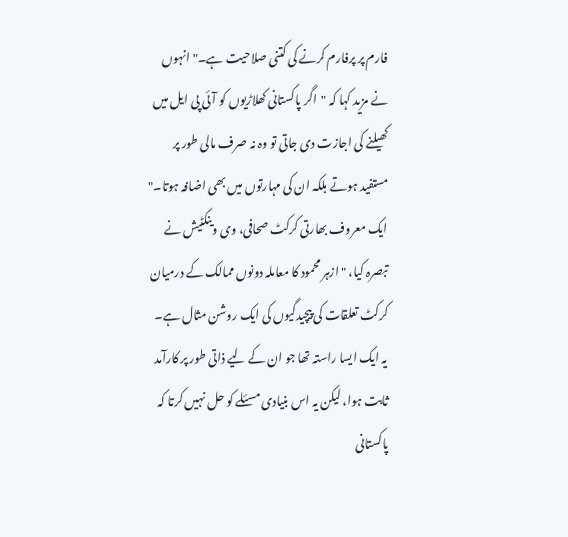فارم پر پرفارم کرنے کی کتنی صلاحیت ہے۔" انہوں نے مزید کہا کہ "اگر پاکستانی کھلاڑیوں کو آئی پی ایل میں کھیلنے کی اجازت دی جاتی تو وہ نہ صرف مالی طور پر مستفید ہوتے بلکہ ان کی مہارتوں میں بھی اضافہ ہوتا۔"
ایک معروف بھارتی کرکٹ صحافی، وی وینکٹیش نے تبصرہ کیا، "ازہر محمود کا معاملہ دونوں ممالک کے درمیان کرکٹ تعلقات کی پیچیدگیوں کی ایک روشن مثال ہے۔ یہ ایک ایسا راستہ تھا جو ان کے لیے ذاتی طور پر کارآمد ثابت ہوا، لیکن یہ اس بنیادی مسئلے کو حل نہیں کرتا کہ پاکستانی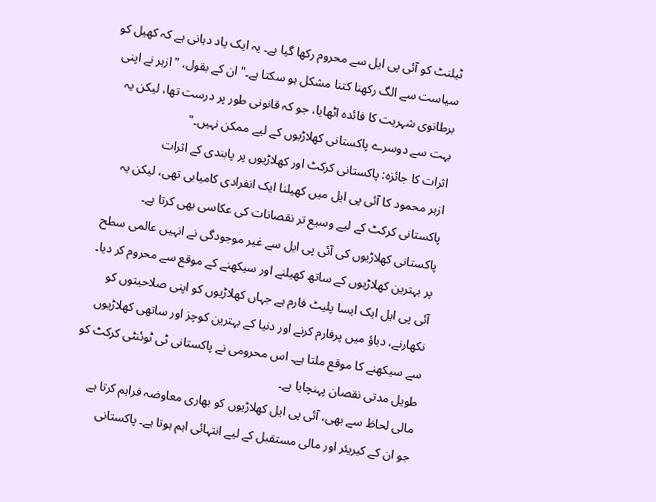ٹیلنٹ کو آئی پی ایل سے محروم رکھا گیا ہے۔ یہ ایک یاد دہانی ہے کہ کھیل کو سیاست سے الگ رکھنا کتنا مشکل ہو سکتا ہے۔" ان کے بقول، "ازہر نے اپنی برطانوی شہریت کا فائدہ اٹھایا، جو کہ قانونی طور پر درست تھا، لیکن یہ بہت سے دوسرے پاکستانی کھلاڑیوں کے لیے ممکن نہیں۔"
اثرات کا جائزہ: پاکستانی کرکٹ اور کھلاڑیوں پر پابندی کے اثرات
ازہر محمود کا آئی پی ایل میں کھیلنا ایک انفرادی کامیابی تھی، لیکن یہ پاکستانی کرکٹ کے لیے وسیع تر نقصانات کی عکاسی بھی کرتا ہے۔ پاکستانی کھلاڑیوں کی آئی پی ایل سے غیر موجودگی نے انہیں عالمی سطح پر بہترین کھلاڑیوں کے ساتھ کھیلنے اور سیکھنے کے موقع سے محروم کر دیا۔ آئی پی ایل ایک ایسا پلیٹ فارم ہے جہاں کھلاڑیوں کو اپنی صلاحیتوں کو نکھارنے، دباؤ میں پرفارم کرنے اور دنیا کے بہترین کوچز اور ساتھی کھلاڑیوں سے سیکھنے کا موقع ملتا ہے۔ اس محرومی نے پاکستانی ٹی ٹوئنٹی کرکٹ کو طویل مدتی نقصان پہنچایا ہے۔
مالی لحاظ سے بھی، آئی پی ایل کھلاڑیوں کو بھاری معاوضہ فراہم کرتا ہے جو ان کے کیریئر اور مالی مستقبل کے لیے انتہائی اہم ہوتا ہے۔ پاکستانی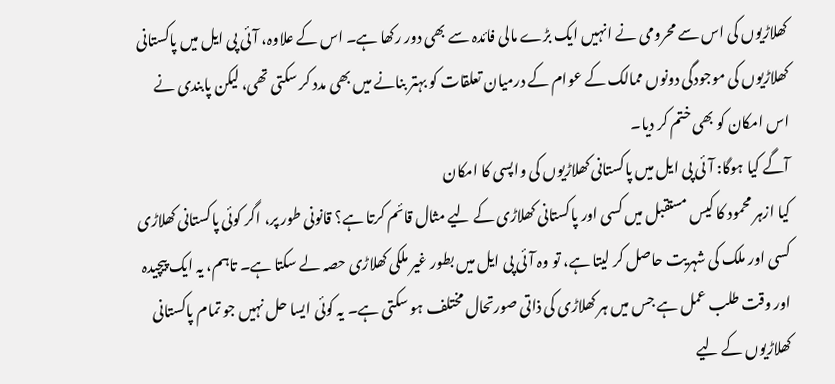کھلاڑیوں کی اس سے محرومی نے انہیں ایک بڑے مالی فائدہ سے بھی دور رکھا ہے۔ اس کے علاوہ، آئی پی ایل میں پاکستانی کھلاڑیوں کی موجودگی دونوں ممالک کے عوام کے درمیان تعلقات کو بہتر بنانے میں بھی مدد کر سکتی تھی، لیکن پابندی نے اس امکان کو بھی ختم کر دیا۔
آگے کیا ہوگا: آئی پی ایل میں پاکستانی کھلاڑیوں کی واپسی کا امکان
کیا ازہر محمود کا کیس مستقبل میں کسی اور پاکستانی کھلاڑی کے لیے مثال قائم کرتا ہے؟ قانونی طور پر، اگر کوئی پاکستانی کھلاڑی کسی اور ملک کی شہریت حاصل کر لیتا ہے، تو وہ آئی پی ایل میں بطور غیر ملکی کھلاڑی حصہ لے سکتا ہے۔ تاہم، یہ ایک پیچیدہ اور وقت طلب عمل ہے جس میں ہر کھلاڑی کی ذاتی صورتحال مختلف ہو سکتی ہے۔ یہ کوئی ایسا حل نہیں جو تمام پاکستانی کھلاڑیوں کے لیے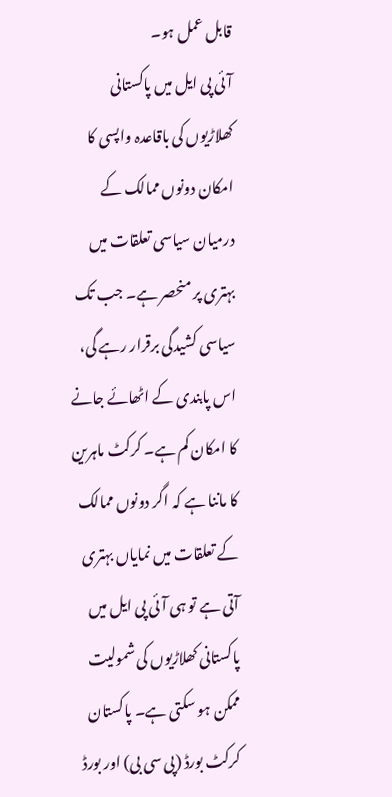قابل عمل ہو۔
آئی پی ایل میں پاکستانی کھلاڑیوں کی باقاعدہ واپسی کا امکان دونوں ممالک کے درمیان سیاسی تعلقات میں بہتری پر منحصر ہے۔ جب تک سیاسی کشیدگی برقرار رہے گی، اس پابندی کے اٹھائے جانے کا امکان کم ہے۔ کرکٹ ماہرین کا ماننا ہے کہ اگر دونوں ممالک کے تعلقات میں نمایاں بہتری آتی ہے تو ہی آئی پی ایل میں پاکستانی کھلاڑیوں کی شمولیت ممکن ہو سکتی ہے۔ پاکستان کرکٹ بورڈ (پی سی بی) اور بورڈ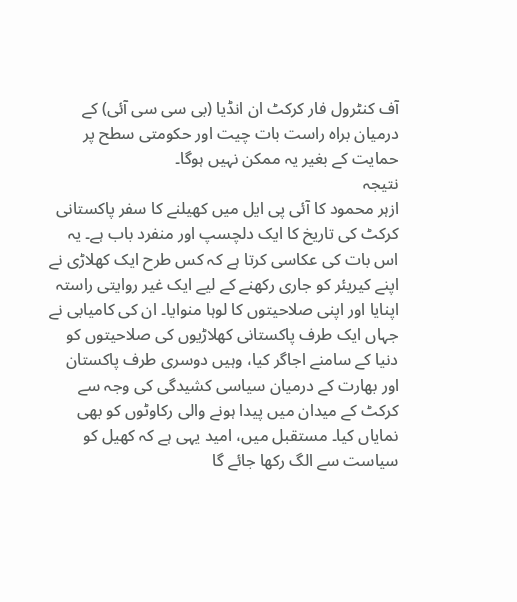آف کنٹرول فار کرکٹ ان انڈیا (بی سی سی آئی) کے درمیان براہ راست بات چیت اور حکومتی سطح پر حمایت کے بغیر یہ ممکن نہیں ہوگا۔
نتیجہ
ازہر محمود کا آئی پی ایل میں کھیلنے کا سفر پاکستانی کرکٹ کی تاریخ کا ایک دلچسپ اور منفرد باب ہے۔ یہ اس بات کی عکاسی کرتا ہے کہ کس طرح ایک کھلاڑی نے اپنے کیریئر کو جاری رکھنے کے لیے ایک غیر روایتی راستہ اپنایا اور اپنی صلاحیتوں کا لوہا منوایا۔ ان کی کامیابی نے جہاں ایک طرف پاکستانی کھلاڑیوں کی صلاحیتوں کو دنیا کے سامنے اجاگر کیا، وہیں دوسری طرف پاکستان اور بھارت کے درمیان سیاسی کشیدگی کی وجہ سے کرکٹ کے میدان میں پیدا ہونے والی رکاوٹوں کو بھی نمایاں کیا۔ مستقبل میں، امید یہی ہے کہ کھیل کو سیاست سے الگ رکھا جائے گا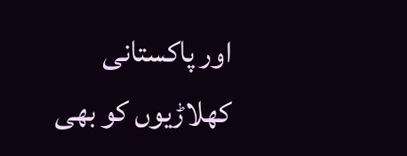اور پاکستانی کھلاڑیوں کو بھی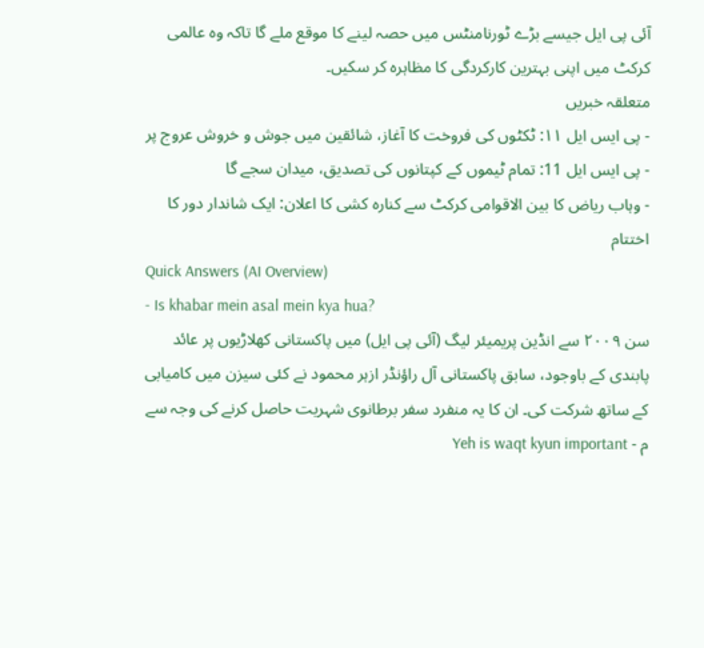آئی پی ایل جیسے بڑے ٹورنامنٹس میں حصہ لینے کا موقع ملے گا تاکہ وہ عالمی کرکٹ میں اپنی بہترین کارکردگی کا مظاہرہ کر سکیں۔
متعلقہ خبریں
- پی ایس ایل ۱۱: ٹکٹوں کی فروخت کا آغاز، شائقین میں جوش و خروش عروج پر
- پی ایس ایل 11: تمام ٹیموں کے کپتانوں کی تصدیق، میدان سجے گا
- وہاب ریاض کا بین الاقوامی کرکٹ سے کنارہ کشی کا اعلان: ایک شاندار دور کا اختتام
Quick Answers (AI Overview)
- Is khabar mein asal mein kya hua?
سن ۲۰۰۹ سے انڈین پریمیئر لیگ (آئی پی ایل) میں پاکستانی کھلاڑیوں پر عائد پابندی کے باوجود، سابق پاکستانی آل راؤنڈر ازہر محمود نے کئی سیزن میں کامیابی کے ساتھ شرکت کی۔ ان کا یہ منفرد سفر برطانوی شہریت حاصل کرنے کی وجہ سے م - Yeh is waqt kyun important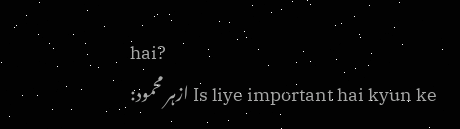hai?
Is liye important hai kyun ke ازہر محمود: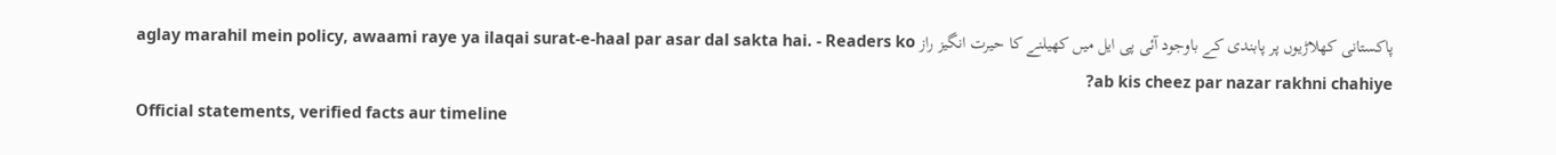پاکستانی کھلاڑیوں پر پابندی کے باوجود آئی پی ایل میں کھیلنے کا حیرت انگیز راز aglay marahil mein policy, awaami raye ya ilaqai surat-e-haal par asar dal sakta hai. - Readers ko ab kis cheez par nazar rakhni chahiye?
Official statements, verified facts aur timeline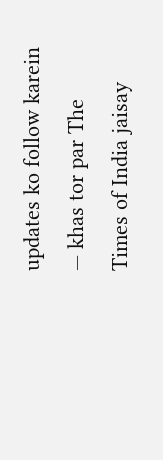updates ko follow karein — khas tor par The Times of India jaisay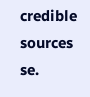credible sources se.